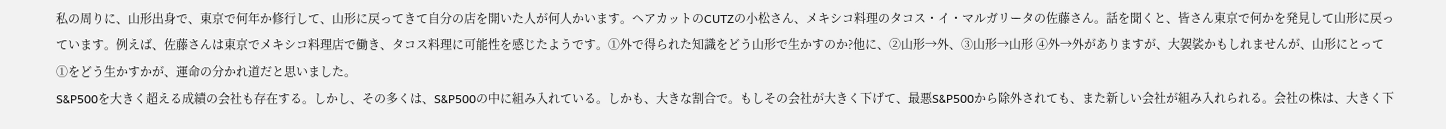私の周りに、山形出身で、東京で何年か修行して、山形に戻ってきて自分の店を開いた人が何人かいます。ヘアカットのCUTZの小松さん、メキシコ料理のタコス・イ・マルガリータの佐藤さん。話を聞くと、皆さん東京で何かを発見して山形に戻っています。例えば、佐藤さんは東京でメキシコ料理店で働き、タコス料理に可能性を感じたようです。①外で得られた知識をどう山形で生かすのか?他に、②山形→外、③山形→山形 ④外→外がありますが、大袈裟かもしれませんが、山形にとって①をどう生かすかが、運命の分かれ道だと思いました。
S&P500を大きく超える成績の会社も存在する。しかし、その多くは、S&P500の中に組み入れている。しかも、大きな割合で。もしその会社が大きく下げて、最悪S&P500から除外されても、また新しい会社が組み入れられる。会社の株は、大きく下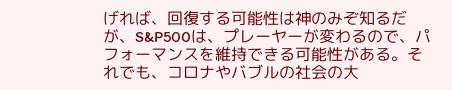げれば、回復する可能性は神のみぞ知るだが、S&P500は、プレーヤーが変わるので、パフォーマンスを維持できる可能性がある。それでも、コロナやバブルの社会の大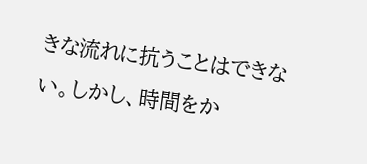きな流れに抗うことはできない。しかし、時間をか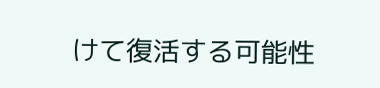けて復活する可能性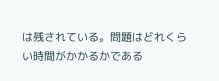は残されている。問題はどれくらい時間がかかるかである